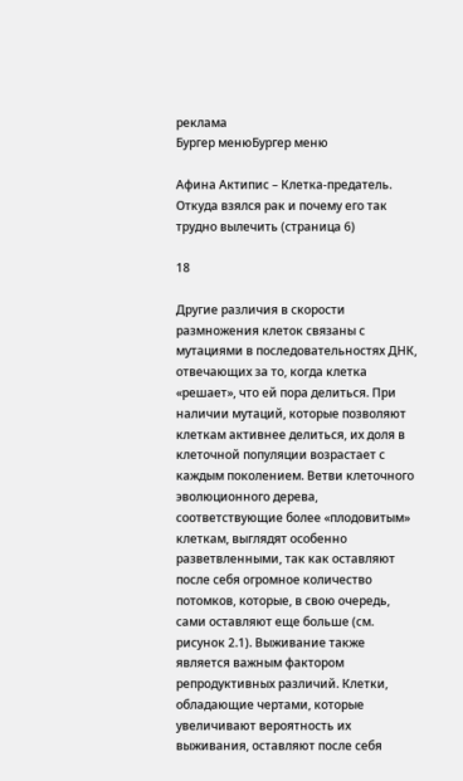реклама
Бургер менюБургер меню

Афина Актипис – Клетка-предатель. Откуда взялся рак и почему его так трудно вылечить (страница 6)

18

Другие различия в скорости размножения клеток связаны с мутациями в последовательностях ДНК, отвечающих за то, когда клетка «решает», что ей пора делиться. При наличии мутаций, которые позволяют клеткам активнее делиться, их доля в клеточной популяции возрастает с каждым поколением. Ветви клеточного эволюционного дерева, соответствующие более «плодовитым» клеткам, выглядят особенно разветвленными, так как оставляют после себя огромное количество потомков, которые, в свою очередь, сами оставляют еще больше (см. рисунок 2.1). Выживание также является важным фактором репродуктивных различий. Клетки, обладающие чертами, которые увеличивают вероятность их выживания, оставляют после себя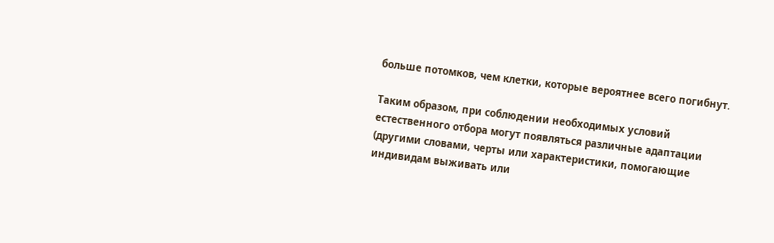больше потомков, чем клетки, которые вероятнее всего погибнут.

Таким образом, при соблюдении необходимых условий естественного отбора могут появляться различные адаптации (другими словами, черты или характеристики, помогающие индивидам выживать или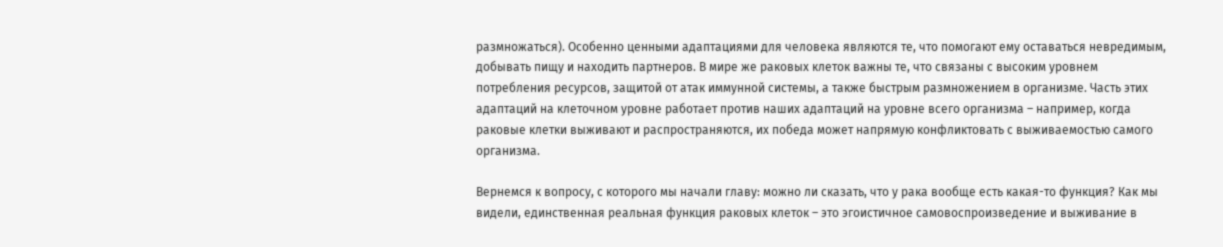размножаться). Особенно ценными адаптациями для человека являются те, что помогают ему оставаться невредимым, добывать пищу и находить партнеров. В мире же раковых клеток важны те, что связаны с высоким уровнем потребления ресурсов, защитой от атак иммунной системы, а также быстрым размножением в организме. Часть этих адаптаций на клеточном уровне работает против наших адаптаций на уровне всего организма – например, когда раковые клетки выживают и распространяются, их победа может напрямую конфликтовать с выживаемостью самого организма.

Вернемся к вопросу, с которого мы начали главу: можно ли сказать, что у рака вообще есть какая-то функция? Как мы видели, единственная реальная функция раковых клеток – это эгоистичное самовоспроизведение и выживание в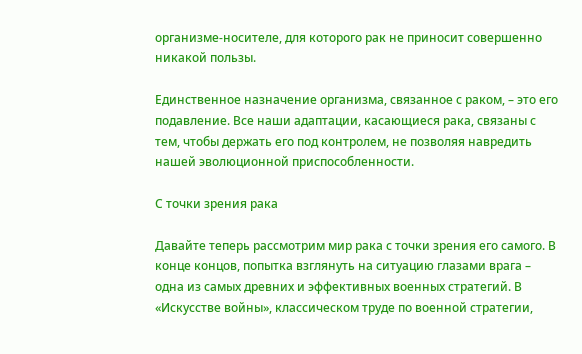организме-носителе, для которого рак не приносит совершенно никакой пользы.

Единственное назначение организма, связанное с раком, – это его подавление. Все наши адаптации, касающиеся рака, связаны с тем, чтобы держать его под контролем, не позволяя навредить нашей эволюционной приспособленности.

С точки зрения рака

Давайте теперь рассмотрим мир рака с точки зрения его самого. В конце концов, попытка взглянуть на ситуацию глазами врага – одна из самых древних и эффективных военных стратегий. В «Искусстве войны», классическом труде по военной стратегии,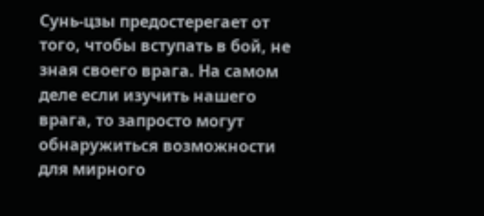Сунь-цзы предостерегает от того, чтобы вступать в бой, не зная своего врага. На самом деле если изучить нашего врага, то запросто могут обнаружиться возможности для мирного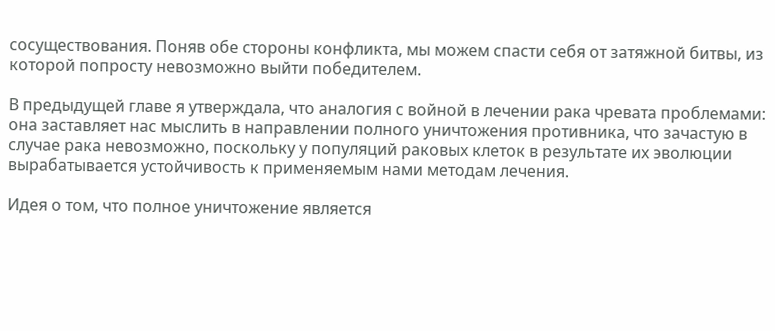сосуществования. Поняв обе стороны конфликта, мы можем спасти себя от затяжной битвы, из которой попросту невозможно выйти победителем.

В предыдущей главе я утверждала, что аналогия с войной в лечении рака чревата проблемами: она заставляет нас мыслить в направлении полного уничтожения противника, что зачастую в случае рака невозможно, поскольку у популяций раковых клеток в результате их эволюции вырабатывается устойчивость к применяемым нами методам лечения.

Идея о том, что полное уничтожение является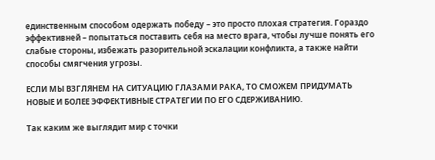единственным способом одержать победу – это просто плохая стратегия. Гораздо эффективней – попытаться поставить себя на место врага, чтобы лучше понять его слабые стороны, избежать разорительной эскалации конфликта, а также найти способы смягчения угрозы.

ЕСЛИ МЫ ВЗГЛЯНЕМ НА СИТУАЦИЮ ГЛАЗАМИ РАКА, ТО СМОЖЕМ ПРИДУМАТЬ НОВЫЕ И БОЛЕЕ ЭФФЕКТИВНЫЕ СТРАТЕГИИ ПО ЕГО СДЕРЖИВАНИЮ.

Так каким же выглядит мир с точки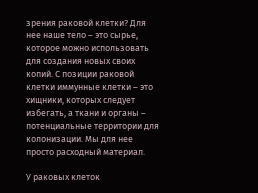зрения раковой клетки? Для нее наше тело – это сырье, которое можно использовать для создания новых своих копий. С позиции раковой клетки иммунные клетки – это хищники, которых следует избегать, а ткани и органы – потенциальные территории для колонизации. Мы для нее просто расходный материал.

У раковых клеток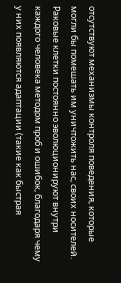отсутствуют механизмы контроля поведения, которые могли бы помешать им уничтожить нас, своих носителей. Раковые клетки постоянно эволюционируют внутри каждого человека методом проб и ошибок, благодаря чему у них появляются адаптации (такие как быстрая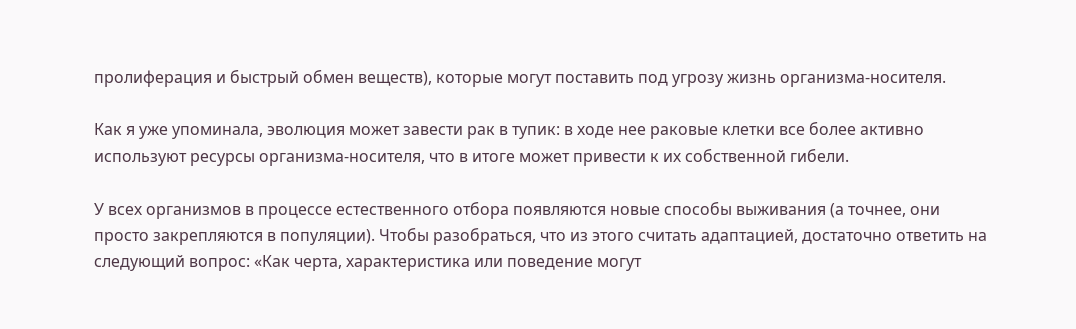пролиферация и быстрый обмен веществ), которые могут поставить под угрозу жизнь организма-носителя.

Как я уже упоминала, эволюция может завести рак в тупик: в ходе нее раковые клетки все более активно используют ресурсы организма-носителя, что в итоге может привести к их собственной гибели.

У всех организмов в процессе естественного отбора появляются новые способы выживания (а точнее, они просто закрепляются в популяции). Чтобы разобраться, что из этого считать адаптацией, достаточно ответить на следующий вопрос: «Как черта, характеристика или поведение могут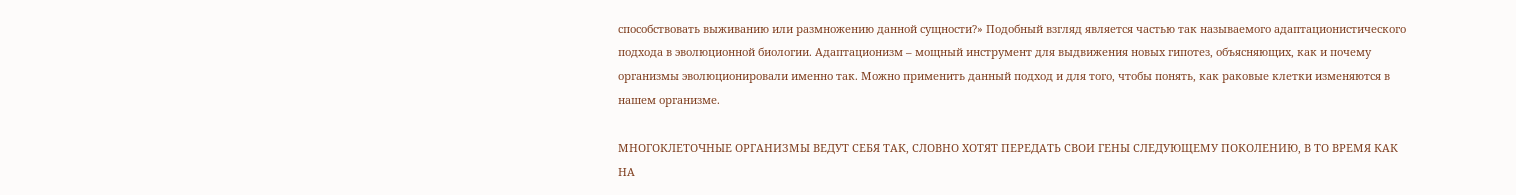способствовать выживанию или размножению данной сущности?» Подобный взгляд является частью так называемого адаптационистического подхода в эволюционной биологии. Адаптационизм – мощный инструмент для выдвижения новых гипотез, объясняющих, как и почему организмы эволюционировали именно так. Можно применить данный подход и для того, чтобы понять, как раковые клетки изменяются в нашем организме.

МНОГОКЛЕТОЧНЫЕ ОРГАНИЗМЫ ВЕДУТ СЕБЯ ТАК, СЛОВНО ХОТЯТ ПЕРЕДАТЬ СВОИ ГЕНЫ СЛЕДУЮЩЕМУ ПОКОЛЕНИЮ, В ТО ВРЕМЯ КАК НА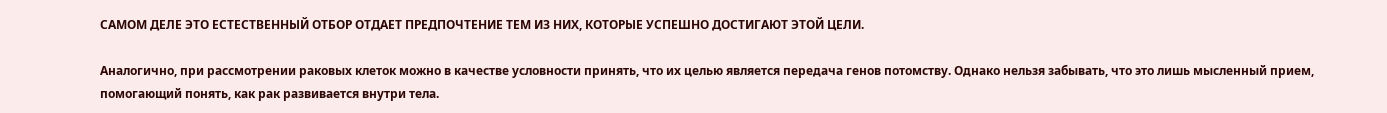САМОМ ДЕЛЕ ЭТО ЕСТЕСТВЕННЫЙ ОТБОР ОТДАЕТ ПРЕДПОЧТЕНИЕ ТЕМ ИЗ НИХ, КОТОРЫЕ УСПЕШНО ДОСТИГАЮТ ЭТОЙ ЦЕЛИ.

Аналогично, при рассмотрении раковых клеток можно в качестве условности принять, что их целью является передача генов потомству. Однако нельзя забывать, что это лишь мысленный прием, помогающий понять, как рак развивается внутри тела.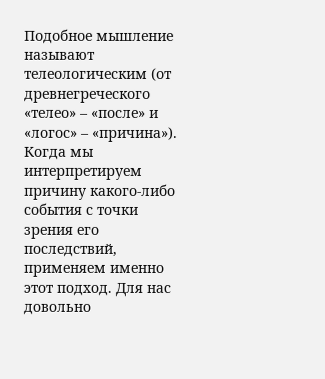Подобное мышление называют телеологическим (от древнегреческого «телео» – «после» и «логос» – «причина»). Когда мы интерпретируем причину какого-либо события с точки зрения его последствий, применяем именно этот подход. Для нас довольно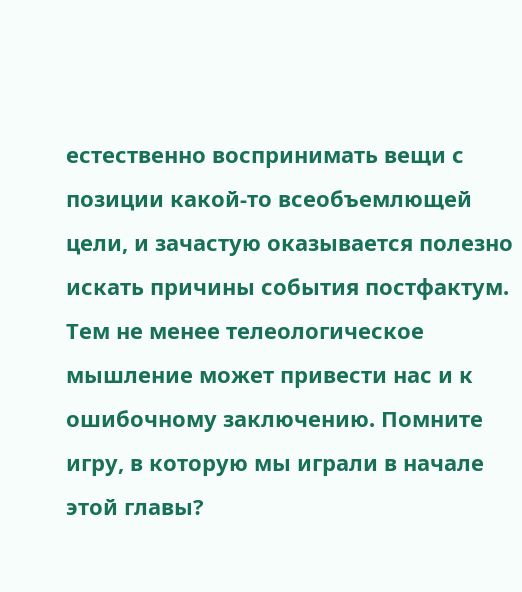естественно воспринимать вещи с позиции какой-то всеобъемлющей цели, и зачастую оказывается полезно искать причины события постфактум. Тем не менее телеологическое мышление может привести нас и к ошибочному заключению. Помните игру, в которую мы играли в начале этой главы?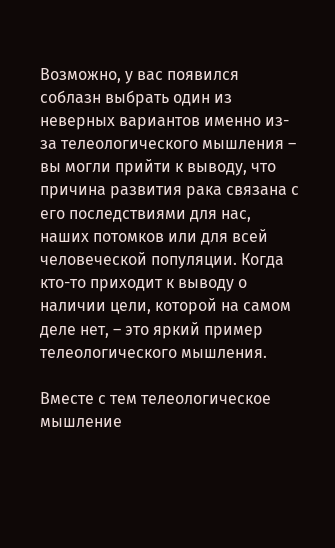Возможно, у вас появился соблазн выбрать один из неверных вариантов именно из-за телеологического мышления – вы могли прийти к выводу, что причина развития рака связана с его последствиями для нас, наших потомков или для всей человеческой популяции. Когда кто-то приходит к выводу о наличии цели, которой на самом деле нет, – это яркий пример телеологического мышления.

Вместе с тем телеологическое мышление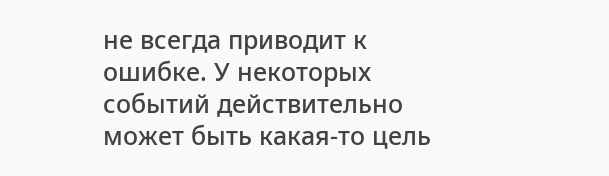не всегда приводит к ошибке. У некоторых событий действительно может быть какая-то цель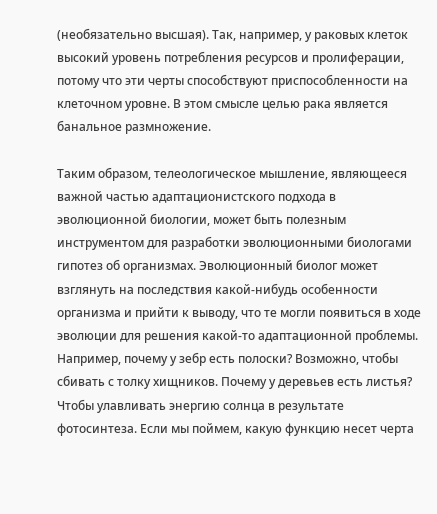(необязательно высшая). Так, например, у раковых клеток высокий уровень потребления ресурсов и пролиферации, потому что эти черты способствуют приспособленности на клеточном уровне. В этом смысле целью рака является банальное размножение.

Таким образом, телеологическое мышление, являющееся важной частью адаптационистского подхода в эволюционной биологии, может быть полезным инструментом для разработки эволюционными биологами гипотез об организмах. Эволюционный биолог может взглянуть на последствия какой-нибудь особенности организма и прийти к выводу, что те могли появиться в ходе эволюции для решения какой-то адаптационной проблемы. Например, почему у зебр есть полоски? Возможно, чтобы сбивать с толку хищников. Почему у деревьев есть листья? Чтобы улавливать энергию солнца в результате фотосинтеза. Если мы поймем, какую функцию несет черта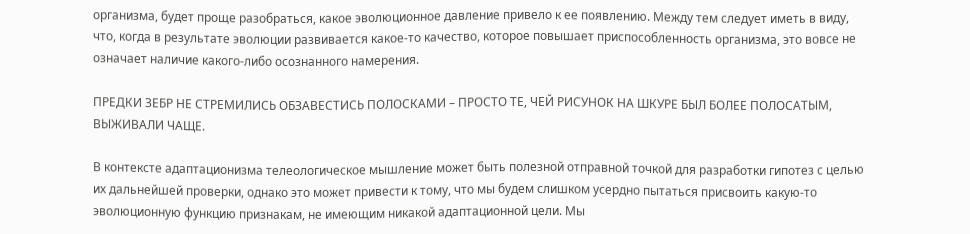организма, будет проще разобраться, какое эволюционное давление привело к ее появлению. Между тем следует иметь в виду, что, когда в результате эволюции развивается какое-то качество, которое повышает приспособленность организма, это вовсе не означает наличие какого-либо осознанного намерения.

ПРЕДКИ ЗЕБР НЕ СТРЕМИЛИСЬ ОБЗАВЕСТИСЬ ПОЛОСКАМИ – ПРОСТО ТЕ, ЧЕЙ РИСУНОК НА ШКУРЕ БЫЛ БОЛЕЕ ПОЛОСАТЫМ, ВЫЖИВАЛИ ЧАЩЕ.

В контексте адаптационизма телеологическое мышление может быть полезной отправной точкой для разработки гипотез с целью их дальнейшей проверки, однако это может привести к тому, что мы будем слишком усердно пытаться присвоить какую-то эволюционную функцию признакам, не имеющим никакой адаптационной цели. Мы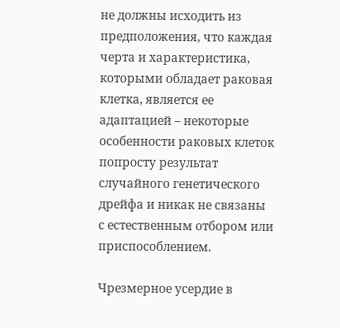не должны исходить из предположения, что каждая черта и характеристика, которыми обладает раковая клетка, является ее адаптацией – некоторые особенности раковых клеток попросту результат случайного генетического дрейфа и никак не связаны с естественным отбором или приспособлением.

Чрезмерное усердие в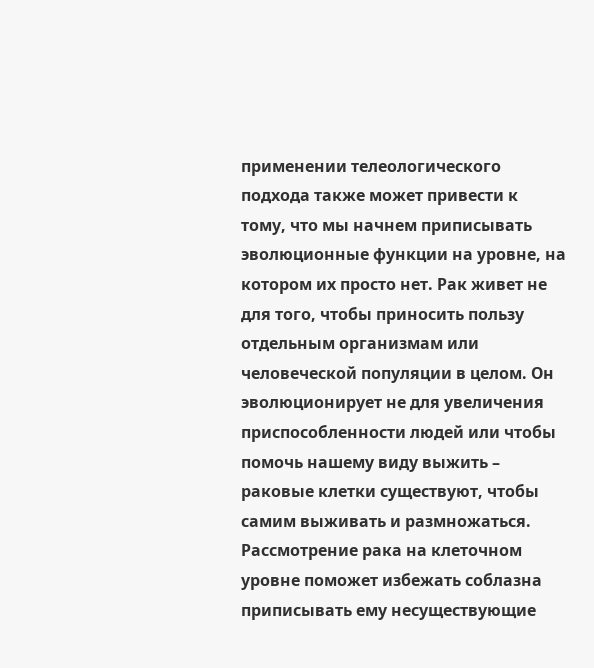применении телеологического подхода также может привести к тому, что мы начнем приписывать эволюционные функции на уровне, на котором их просто нет. Рак живет не для того, чтобы приносить пользу отдельным организмам или человеческой популяции в целом. Он эволюционирует не для увеличения приспособленности людей или чтобы помочь нашему виду выжить – раковые клетки существуют, чтобы самим выживать и размножаться. Рассмотрение рака на клеточном уровне поможет избежать соблазна приписывать ему несуществующие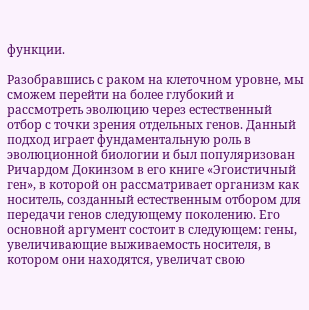функции.

Разобравшись с раком на клеточном уровне, мы сможем перейти на более глубокий и рассмотреть эволюцию через естественный отбор с точки зрения отдельных генов. Данный подход играет фундаментальную роль в эволюционной биологии и был популяризован Ричардом Докинзом в его книге «Эгоистичный ген», в которой он рассматривает организм как носитель, созданный естественным отбором для передачи генов следующему поколению. Его основной аргумент состоит в следующем: гены, увеличивающие выживаемость носителя, в котором они находятся, увеличат свою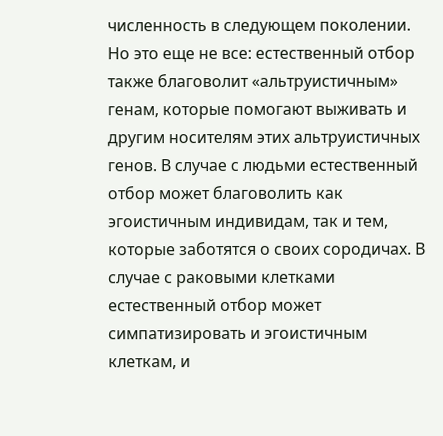численность в следующем поколении. Но это еще не все: естественный отбор также благоволит «альтруистичным» генам, которые помогают выживать и другим носителям этих альтруистичных генов. В случае с людьми естественный отбор может благоволить как эгоистичным индивидам, так и тем, которые заботятся о своих сородичах. В случае с раковыми клетками естественный отбор может симпатизировать и эгоистичным клеткам, и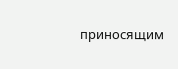приносящим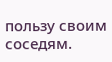пользу своим соседям.